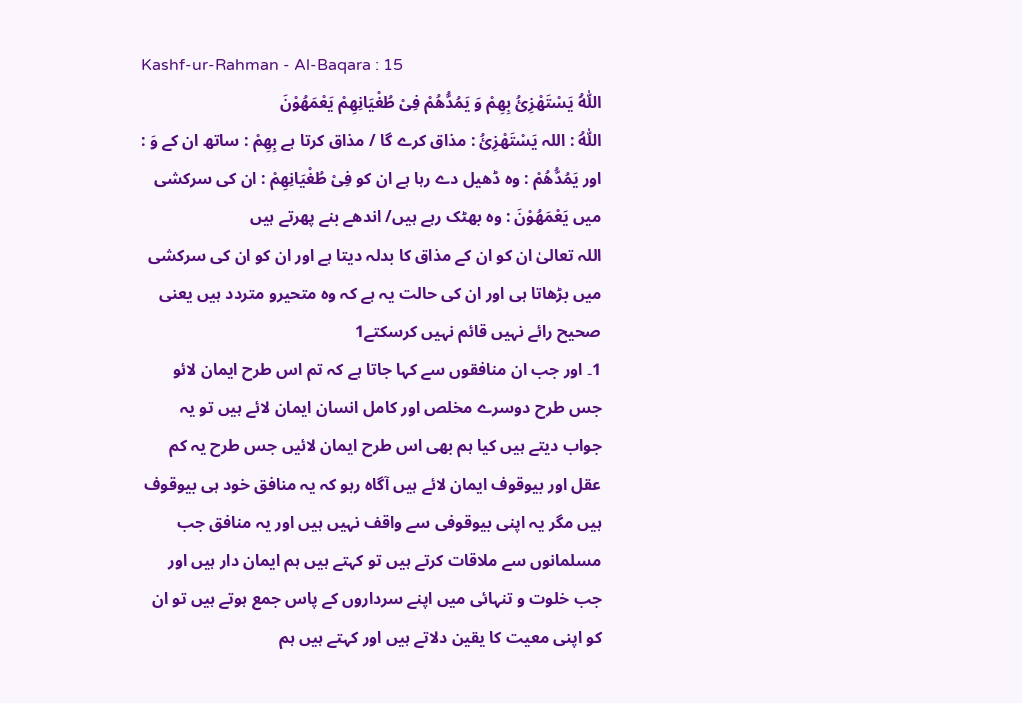Kashf-ur-Rahman - Al-Baqara : 15
اَللّٰهُ یَسْتَهْزِئُ بِهِمْ وَ یَمُدُّهُمْ فِیْ طُغْیَانِهِمْ یَعْمَهُوْنَ
اَللّٰهُ : اللہ يَسْتَهْزِئُ : مذاق کرے گا / مذاق کرتا ہے بِهِمْ : ساتھ ان کے وَ : اور يَمُدُّھُمْ : وہ ڈھیل دے رہا ہے ان کو فِىْ طُغْيَانِهِمْ : ان کی سرکشی میں يَعْمَھُوْنَ : وہ بھٹک رہے ہیں/ اندھے بنے پھرتے ہیں
اللہ تعالیٰ ان کو ان کے مذاق کا بدلہ دیتا ہے اور ان کو ان کی سرکشی میں بڑھاتا ہی اور ان کی حالت یہ ہے کہ وہ متحیرو متردد ہیں یعنی صحیح رائے نہیں قائم نہیں کرسکتے1
1۔ اور جب ان منافقوں سے کہا جاتا ہے کہ تم اس طرح ایمان لائو جس طرح دوسرے مخلص اور کامل انسان ایمان لائے ہیں تو یہ جواب دیتے ہیں کیا ہم بھی اس طرح ایمان لائیں جس طرح یہ کم عقل اور بیوقوف ایمان لائے ہیں آگاہ رہو کہ یہ منافق خود ہی بیوقوف ہیں مگر یہ اپنی بیوقوفی سے واقف نہیں ہیں اور یہ منافق جب مسلمانوں سے ملاقات کرتے ہیں تو کہتے ہیں ہم ایمان دار ہیں اور جب خلوت و تنہائی میں اپنے سرداروں کے پاس جمع ہوتے ہیں تو ان کو اپنی معیت کا یقین دلاتے ہیں اور کہتے ہیں ہم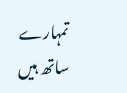تمہارے ساتھ ہیں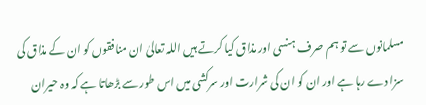مسلمانوں سے تو ہم صرف ہنسی اور مذاق کیا کرتے ہیں اللہ تعالیٰ ان منافقوں کو ان کے مذاق کی سزا دے رہا ہے اور ان کو ان کی شرارت اور سرکشی میں اس طور سے بڑھاتا ہے کہ وہ حیران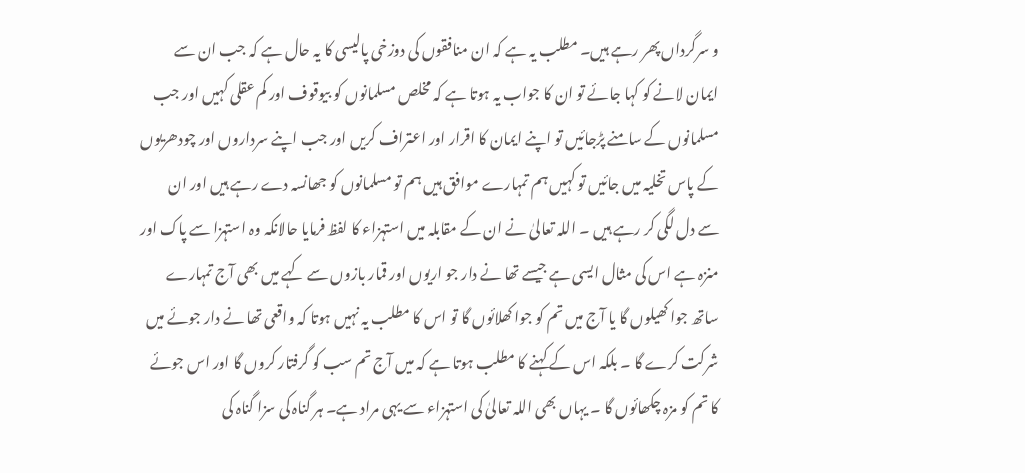و سرگرداں پھر رہے ہیں۔ مطلب یہ ہے کہ ان منافقوں کی دوزخی پالیسی کا یہ حال ہے کہ جب ان سے ایمان لانے کو کہا جائے تو ان کا جواب یہ ہوتا ہے کہ مخلص مسلمانوں کو بیوقوف اور کم عقلی کہیں اور جب مسلمانوں کے سامنے پڑجائیں تو اپنے ایمان کا اقرار اور اعتراف کریں اور جب اپنے سرداروں اور چودھریوں کے پاس تخلیہ میں جائیں تو کہیں ہم تمہارے موافق ہیں ہم تو مسلمانوں کو جھانسہ دے رہے ہیں اور ان سے دل لگی کر رہے ہیں ۔ اللہ تعالیٰ نے ان کے مقابلہ میں استہزاء کا لفظ فرمایا حالانکہ وہ استہزا سے پاک اور منزہ ہے اس کی مثال ایسی ہے جیسے تھا نے دار جو اریوں اور قمار بازوں سے کہے میں بھی آج تمہارے ساتھ جوا کھیلوں گا یا آج میں تم کو جوا کھلائوں گا تو اس کا مطلب یہ نہیں ہوتا کہ واقعی تھا نے دار جوئے میں شرکت کرے گا ۔ بلکہ اس کے کہنے کا مطلب ہوتا ہے کہ میں آج تم سب کو گرفتار کروں گا اور اس جوئے کا تم کو مزہ چکھائوں گا ۔ یہاں بھی اللہ تعالیٰ کی استہزاء سے یہی مراد ہے۔ ہر گناہ کی سزا گناہ کی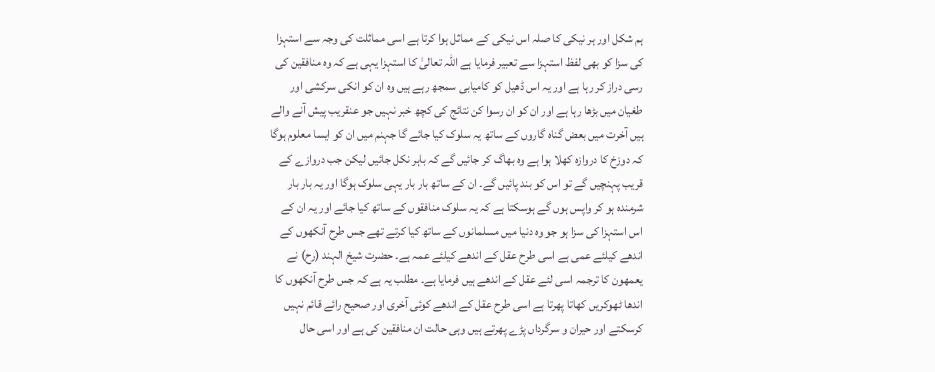ہم شکل اور ہر نیکی کا صلہ اس نیکی کے مماثل ہوا کرتا ہے اسی مماثلت کی وجہ سے استہزا کی سزا کو بھی لفظ استہزا سے تعبیر فرمایا ہے اللہ تعالیٰ کا استہزا یہی ہے کہ وہ منافقین کی رسی دراز کر رہا ہے اور یہ اس ڈھیل کو کامیابی سمجھ رہے ہیں وہ ان کو انکی سرکشی اور طغیان میں بڑھا رہا ہے اور ان کو ان رسوا کن نتائج کی کچھ خبر نہیں جو عنقریب پیش آنے والے ہیں آخرت میں بعض گناہ گاروں کے ساتھ یہ سلوک کیا جائے گا جہنم میں ان کو ایسا معلوم ہوگا کہ دوزخ کا دروازہ کھلا ہوا ہے وہ بھاگ کر جائیں گے کہ باہر نکل جائیں لیکن جب دروازے کے قریب پہنچیں گے تو اس کو بند پائیں گے۔ ان کے ساتھ بار بار یہی سلوک ہوگا اور یہ بار بار شرمندہ ہو کر واپس ہوں گے ہوسکتا ہے کہ یہ سلوک منافقوں کے ساتھ کیا جائے اور یہ ان کے اس استہزا کی سزا ہو جو وہ دنیا میں مسلمانوں کے ساتھ کیا کرتے تھے جس طرح آنکھوں کے اندھے کیلئے عمی ہے اسی طرح عقل کے اندھے کیلئے عمہ ہے۔ حضرت شیخ الہند (رح) نے یعمھون کا ترجمہ اسی لئے عقل کے اندھے ہیں فرمایا ہے۔ مطلب یہ ہے کہ جس طرح آنکھوں کا اندھا ٹھوکریں کھاتا پھرتا ہے اسی طرح عقل کے اندھے کوئی آخری اور صحیح رائے قائم نہیں کرسکتے اور حیران و سرگرداں پڑے پھرتے ہیں وہی حالت ان منافقین کی ہے اور اسی حال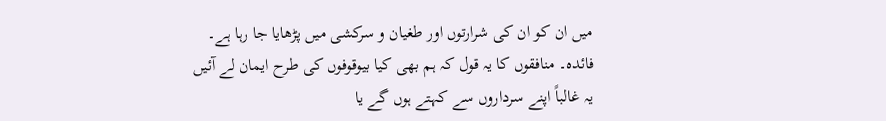میں ان کو ان کی شرارتوں اور طغیان و سرکشی میں پڑھایا جا رہا ہے۔ فائدہ۔ منافقوں کا یہ قول کہ ہم بھی کیا بیوقوفوں کی طرح ایمان لے آئیں یہ غالباً اپنے سرداروں سے کہتے ہوں گے یا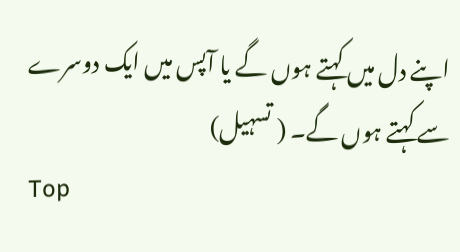اپنے دل میں کہتے ہوں گے یا آپس میں ایک دوسرے سے کہتے ہوں گے۔ ( تسہیل)
Top